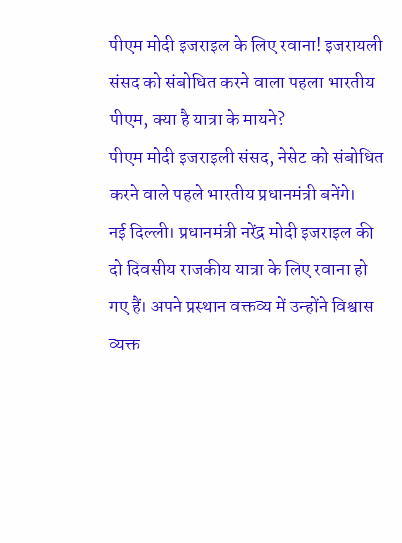पीएम मोदी इजराइल के लिए रवाना! इजरायली संसद को संबोधित करने वाला पहला भारतीय पीएम, क्या है यात्रा के मायने?
पीएम मोदी इजराइली संसद, नेसेट को संबोधित करने वाले पहले भारतीय प्रधानमंत्री बनेंगे।
नई दिल्ली। प्रधानमंत्री नरेंद्र मोदी इजराइल की दो दिवसीय राजकीय यात्रा के लिए रवाना हो गए हैं। अपने प्रस्थान वक्तव्य में उन्होंने विश्वास व्यक्त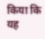किया कि यह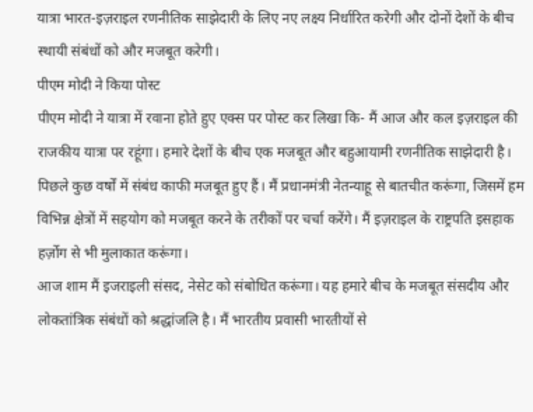यात्रा भारत-इज़राइल रणनीतिक साझेदारी के लिए नए लक्ष्य निर्धारित करेगी और दोनों देशों के बीच स्थायी संबंधों को और मजबूत करेगी।
पीएम मोदी ने किया पोस्ट
पीएम मोदी ने यात्रा में रवाना होते हुए एक्स पर पोस्ट कर लिखा कि- मैं आज और कल इज़राइल की राजकीय यात्रा पर रहूंगा। हमारे देशों के बीच एक मजबूत और बहुआयामी रणनीतिक साझेदारी है। पिछले कुछ वर्षों में संबंध काफी मजबूत हुए हैं। मैं प्रधानमंत्री नेतन्याहू से बातचीत करूंगा, जिसमें हम विभिन्न क्षेत्रों में सहयोग को मजबूत करने के तरीकों पर चर्चा करेंगे। मैं इज़राइल के राष्ट्रपति इसहाक हर्ज़ोग से भी मुलाकात करूंगा।
आज शाम मैं इजराइली संसद, नेसेट को संबोधित करूंगा। यह हमारे बीच के मजबूत संसदीय और लोकतांत्रिक संबंधों को श्रद्धांजलि है। मैं भारतीय प्रवासी भारतीयों से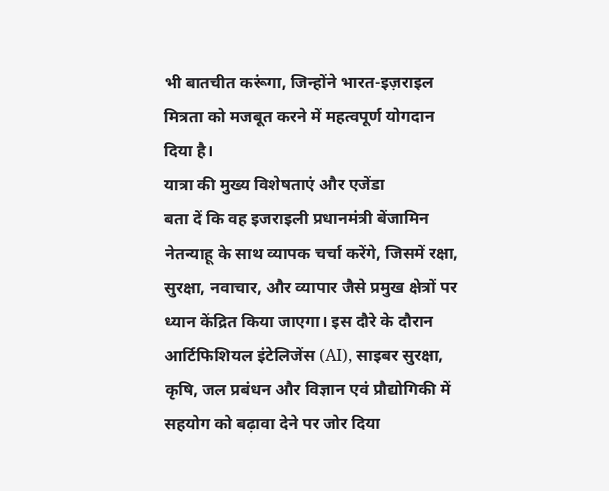भी बातचीत करूंगा, जिन्होंने भारत-इज़राइल मित्रता को मजबूत करने में महत्वपूर्ण योगदान दिया है।
यात्रा की मुख्य विशेषताएं और एजेंडा
बता दें कि वह इजराइली प्रधानमंत्री बेंजामिन नेतन्याहू के साथ व्यापक चर्चा करेंगे, जिसमें रक्षा, सुरक्षा, नवाचार, और व्यापार जैसे प्रमुख क्षेत्रों पर ध्यान केंद्रित किया जाएगा। इस दौरे के दौरान आर्टिफिशियल इंटेलिजेंस (AI), साइबर सुरक्षा, कृषि, जल प्रबंधन और विज्ञान एवं प्रौद्योगिकी में सहयोग को बढ़ावा देने पर जोर दिया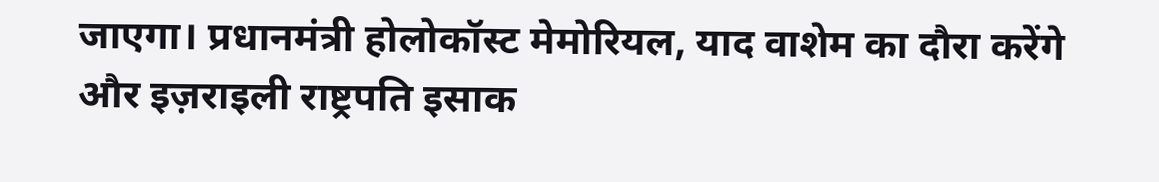जाएगा। प्रधानमंत्री होलोकॉस्ट मेमोरियल, याद वाशेम का दौरा करेंगे और इज़राइली राष्ट्रपति इसाक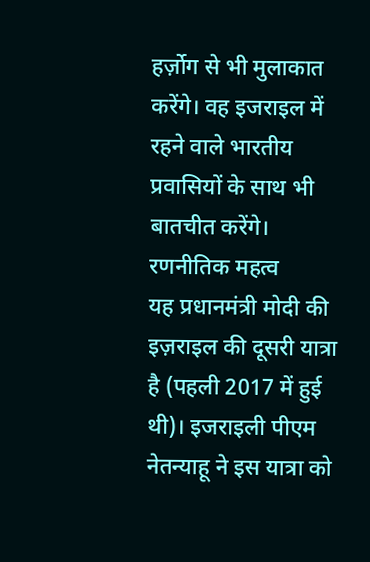हर्ज़ोग से भी मुलाकात करेंगे। वह इजराइल में रहने वाले भारतीय प्रवासियों के साथ भी बातचीत करेंगे।
रणनीतिक महत्व
यह प्रधानमंत्री मोदी की इज़राइल की दूसरी यात्रा है (पहली 2017 में हुई थी)। इजराइली पीएम नेतन्याहू ने इस यात्रा को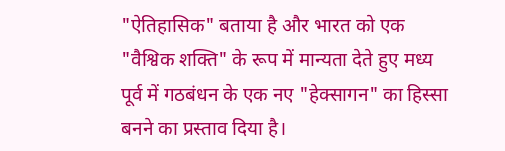"ऐतिहासिक" बताया है और भारत को एक "वैश्विक शक्ति" के रूप में मान्यता देते हुए मध्य पूर्व में गठबंधन के एक नए "हेक्सागन" का हिस्सा बनने का प्रस्ताव दिया है।